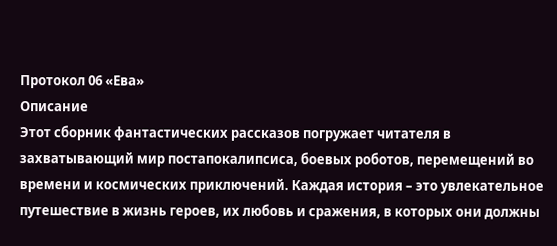Протокол 06 «Ева»
Описание
Этот сборник фантастических рассказов погружает читателя в захватывающий мир постапокалипсиса, боевых роботов, перемещений во времени и космических приключений. Каждая история – это увлекательное путешествие в жизнь героев, их любовь и сражения, в которых они должны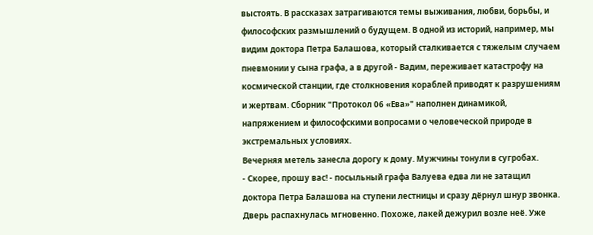выстоять. В рассказах затрагиваются темы выживания, любви, борьбы, и философских размышлений о будущем. В одной из историй, например, мы видим доктора Петра Балашова, который сталкивается с тяжелым случаем пневмонии у сына графа, а в другой - Вадим, переживает катастрофу на космической станции, где столкновения кораблей приводят к разрушениям и жертвам. Сборник "Протокол 06 «Ева»" наполнен динамикой, напряжением и философскими вопросами о человеческой природе в экстремальных условиях.
Вечерняя метель занесла дорогу к дому. Мужчины тонули в сугробах.
- Скорее, прошу вас! - посыльный графа Валуева едва ли не затащил доктора Петра Балашова на ступени лестницы и сразу дёрнул шнур звонка.
Дверь распахнулась мгновенно. Похоже, лакей дежурил возле неё. Уже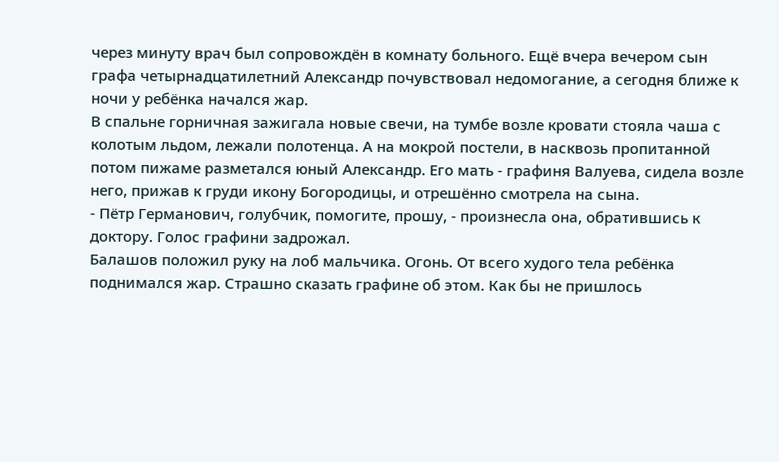через минуту врач был сопровождён в комнату больного. Ещё вчера вечером сын графа четырнадцатилетний Александр почувствовал недомогание, а сегодня ближе к ночи у ребёнка начался жар.
В спальне горничная зажигала новые свечи, на тумбе возле кровати стояла чаша с колотым льдом, лежали полотенца. А на мокрой постели, в насквозь пропитанной потом пижаме разметался юный Александр. Его мать - графиня Валуева, сидела возле него, прижав к груди икону Богородицы, и отрешённо смотрела на сына.
- Пётр Германович, голубчик, помогите, прошу, - произнесла она, обратившись к доктору. Голос графини задрожал.
Балашов положил руку на лоб мальчика. Огонь. От всего худого тела ребёнка поднимался жар. Страшно сказать графине об этом. Как бы не пришлось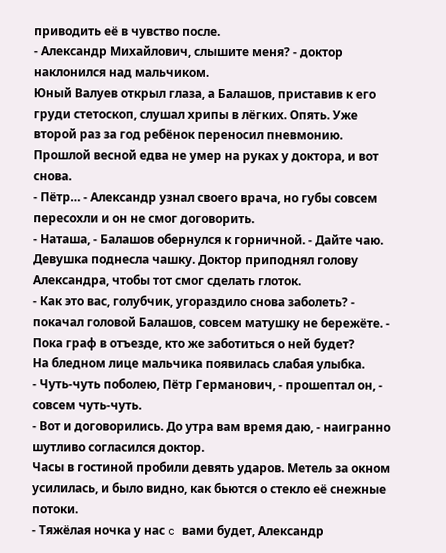приводить её в чувство после.
- Александр Михайлович, слышите меня? - доктор наклонился над мальчиком.
Юный Валуев открыл глаза, а Балашов, приставив к его груди стетоскоп, слушал хрипы в лёгких. Опять. Уже второй раз за год ребёнок переносил пневмонию. Прошлой весной едва не умер на руках у доктора, и вот снова.
- Пётр… - Александр узнал своего врача, но губы совсем пересохли и он не смог договорить.
- Наташа, - Балашов обернулся к горничной. - Дайте чаю.
Девушка поднесла чашку. Доктор приподнял голову Александра, чтобы тот смог сделать глоток.
- Как это вас, голубчик, угораздило снова заболеть? - покачал головой Балашов, совсем матушку не бережёте. - Пока граф в отъезде, кто же заботиться о ней будет?
На бледном лице мальчика появилась слабая улыбка.
- Чуть-чуть поболею, Пётр Германович, - прошептал он, - совсем чуть-чуть.
- Вот и договорились. До утра вам время даю, - наигранно шутливо согласился доктор.
Часы в гостиной пробили девять ударов. Метель за окном усилилась, и было видно, как бьются о стекло её снежные потоки.
- Тяжёлая ночка у нас c вами будет, Александр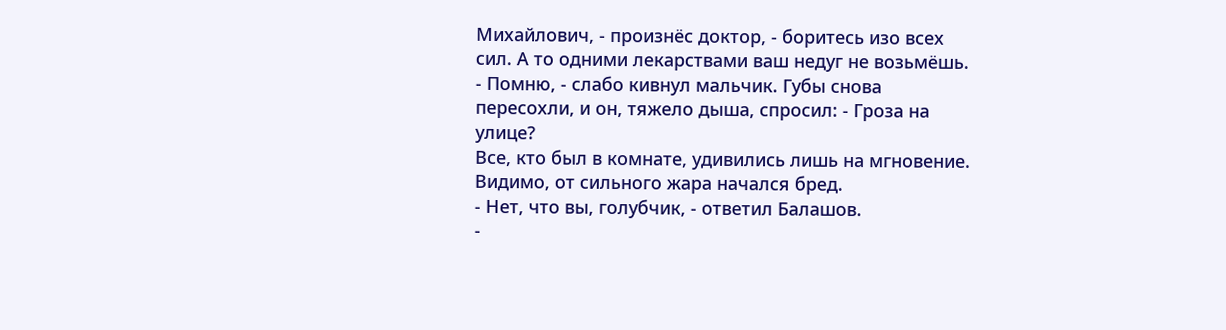Михайлович, - произнёс доктор, - боритесь изо всех сил. А то одними лекарствами ваш недуг не возьмёшь.
- Помню, - слабо кивнул мальчик. Губы снова пересохли, и он, тяжело дыша, спросил: - Гроза на улице?
Все, кто был в комнате, удивились лишь на мгновение. Видимо, от сильного жара начался бред.
- Нет, что вы, голубчик, - ответил Балашов.
-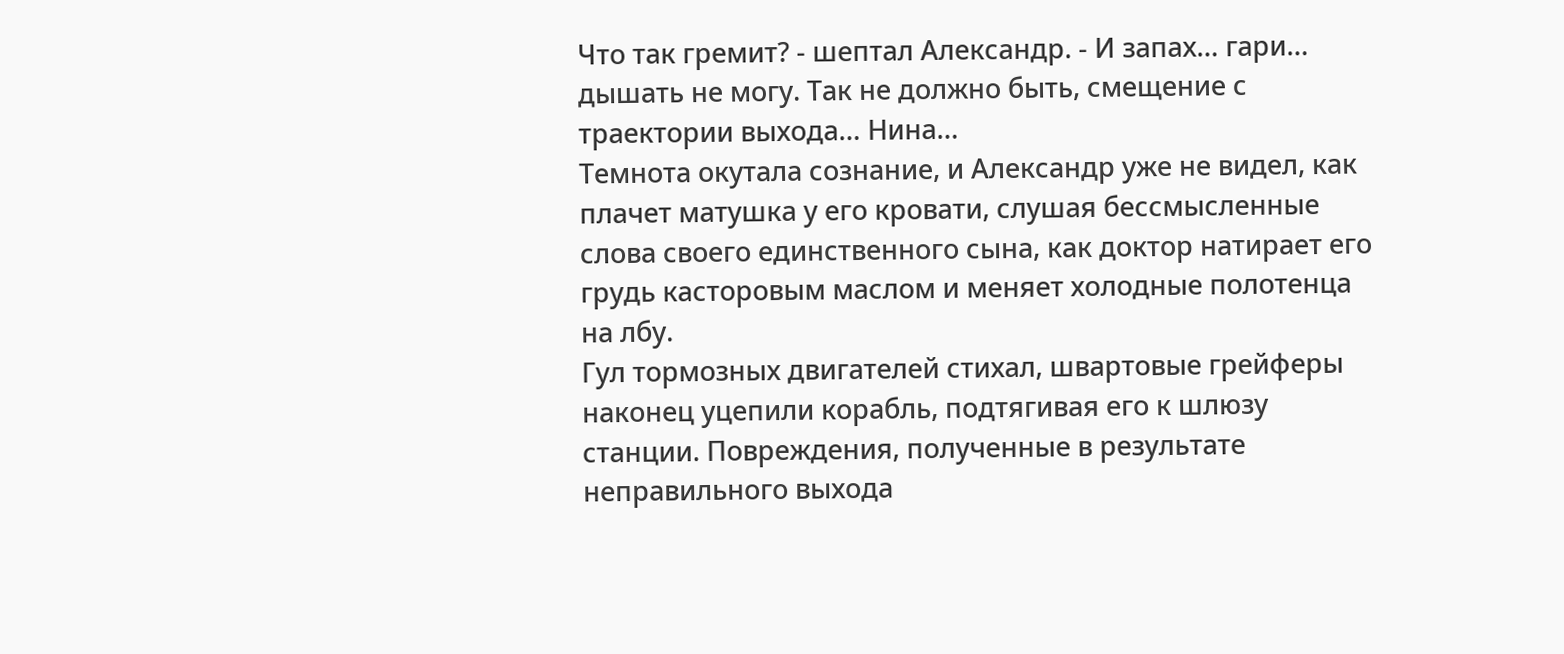Что так гремит? - шептал Александр. - И запах… гари… дышать не могу. Так не должно быть, смещение с траектории выхода… Нина…
Темнота окутала сознание, и Александр уже не видел, как плачет матушка у его кровати, слушая бессмысленные слова своего единственного сына, как доктор натирает его грудь касторовым маслом и меняет холодные полотенца на лбу.
Гул тормозных двигателей стихал, швартовые грейферы наконец уцепили корабль, подтягивая его к шлюзу станции. Повреждения, полученные в результате неправильного выхода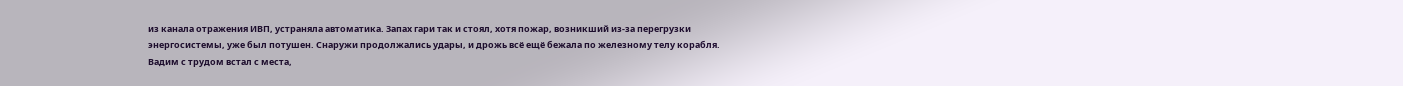из канала отражения ИВП, устраняла автоматика. Запах гари так и стоял, хотя пожар, возникший из-за перегрузки энергосистемы, уже был потушен. Снаружи продолжались удары, и дрожь всё ещё бежала по железному телу корабля.
Вадим с трудом встал с места,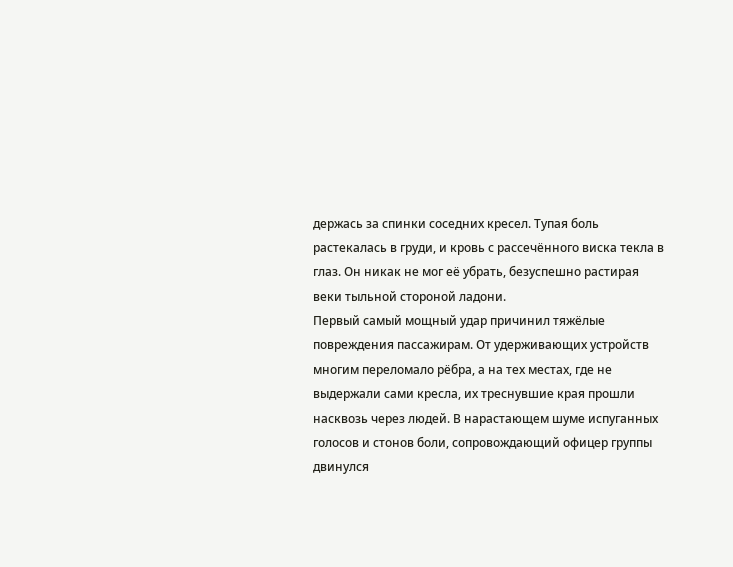держась за спинки соседних кресел. Тупая боль растекалась в груди, и кровь с рассечённого виска текла в глаз. Он никак не мог её убрать, безуспешно растирая веки тыльной стороной ладони.
Первый самый мощный удар причинил тяжёлые повреждения пассажирам. От удерживающих устройств многим переломало рёбра, а на тех местах, где не выдержали сами кресла, их треснувшие края прошли насквозь через людей. В нарастающем шуме испуганных голосов и стонов боли, сопровождающий офицер группы двинулся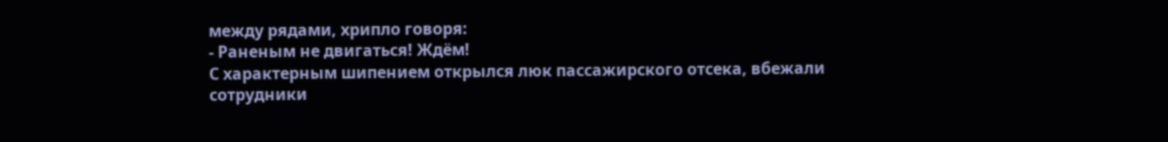между рядами, хрипло говоря:
- Раненым не двигаться! Ждём!
С характерным шипением открылся люк пассажирского отсека, вбежали сотрудники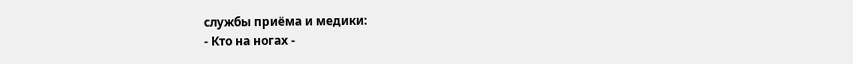службы приёма и медики:
- Кто на ногах -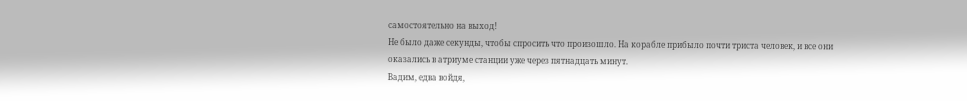самостоятельно на выход!
Не было даже секунды, чтобы спросить что произошло. На корабле прибыло почти триста человек, и все они оказались в атриуме станции уже через пятнадцать минут.
Вадим, едва войдя,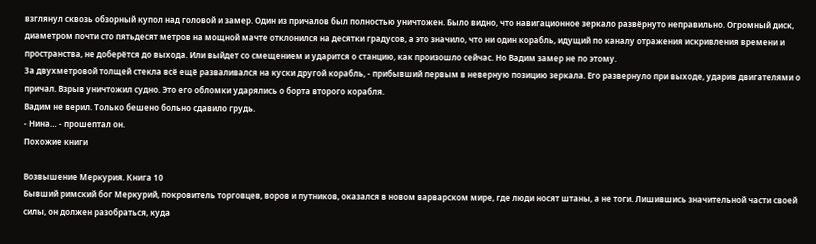взглянул сквозь обзорный купол над головой и замер. Один из причалов был полностью уничтожен. Было видно, что навигационное зеркало развёрнуто неправильно. Огромный диск, диаметром почти сто пятьдесят метров на мощной мачте отклонился на десятки градусов, а это значило, что ни один корабль, идущий по каналу отражения искривления времени и пространства, не доберётся до выхода. Или выйдет со смещением и ударится о станцию, как произошло сейчас. Но Вадим замер не по этому.
За двухметровой толщей стекла всё ещё разваливался на куски другой корабль, - прибывший первым в неверную позицию зеркала. Его развернуло при выходе, ударив двигателями о причал. Взрыв уничтожил судно. Это его обломки ударялись о борта второго корабля.
Вадим не верил. Только бешено больно сдавило грудь.
- Нина… - прошептал он.
Похожие книги

Возвышение Меркурия. Книга 10
Бывший римский бог Меркурий, покровитель торговцев, воров и путников, оказался в новом варварском мире, где люди носят штаны, а не тоги. Лишившись значительной части своей силы, он должен разобраться, куда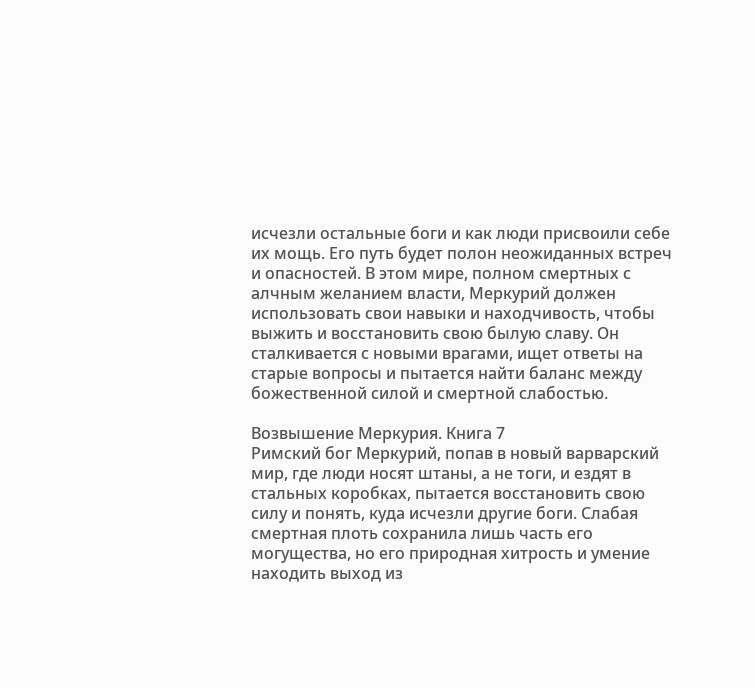исчезли остальные боги и как люди присвоили себе их мощь. Его путь будет полон неожиданных встреч и опасностей. В этом мире, полном смертных с алчным желанием власти, Меркурий должен использовать свои навыки и находчивость, чтобы выжить и восстановить свою былую славу. Он сталкивается с новыми врагами, ищет ответы на старые вопросы и пытается найти баланс между божественной силой и смертной слабостью.

Возвышение Меркурия. Книга 7
Римский бог Меркурий, попав в новый варварский мир, где люди носят штаны, а не тоги, и ездят в стальных коробках, пытается восстановить свою силу и понять, куда исчезли другие боги. Слабая смертная плоть сохранила лишь часть его могущества, но его природная хитрость и умение находить выход из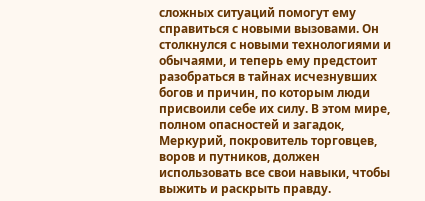сложных ситуаций помогут ему справиться с новыми вызовами. Он столкнулся с новыми технологиями и обычаями, и теперь ему предстоит разобраться в тайнах исчезнувших богов и причин, по которым люди присвоили себе их силу. В этом мире, полном опасностей и загадок, Меркурий, покровитель торговцев, воров и путников, должен использовать все свои навыки, чтобы выжить и раскрыть правду.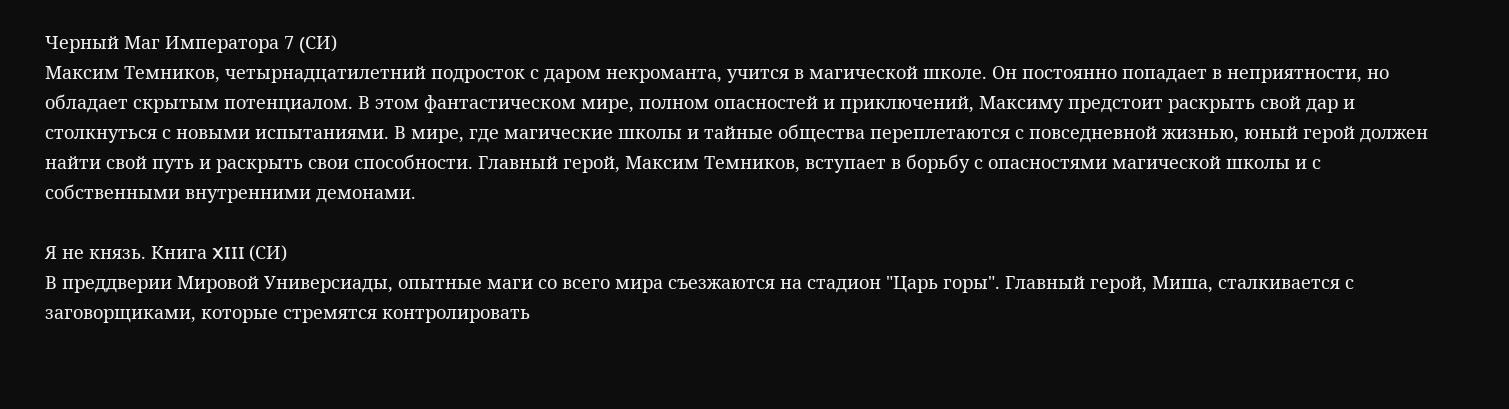Черный Маг Императора 7 (CИ)
Максим Темников, четырнадцатилетний подросток с даром некроманта, учится в магической школе. Он постоянно попадает в неприятности, но обладает скрытым потенциалом. В этом фантастическом мире, полном опасностей и приключений, Максиму предстоит раскрыть свой дар и столкнуться с новыми испытаниями. В мире, где магические школы и тайные общества переплетаются с повседневной жизнью, юный герой должен найти свой путь и раскрыть свои способности. Главный герой, Максим Темников, вступает в борьбу с опасностями магической школы и с собственными внутренними демонами.

Я не князь. Книга XIII (СИ)
В преддверии Мировой Универсиады, опытные маги со всего мира съезжаются на стадион "Царь горы". Главный герой, Миша, сталкивается с заговорщиками, которые стремятся контролировать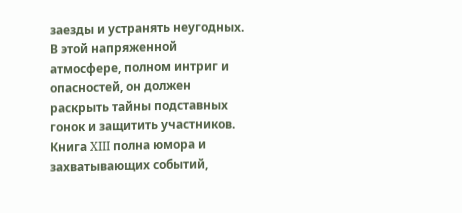заезды и устранять неугодных. В этой напряженной атмосфере, полном интриг и опасностей, он должен раскрыть тайны подставных гонок и защитить участников. Книга XIII полна юмора и захватывающих событий,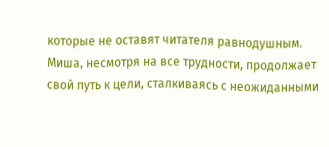которые не оставят читателя равнодушным. Миша, несмотря на все трудности, продолжает свой путь к цели, сталкиваясь с неожиданными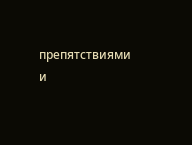препятствиями и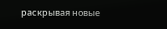раскрывая новые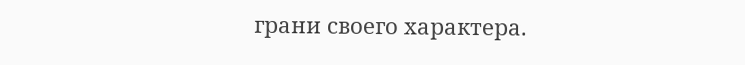грани своего характера.